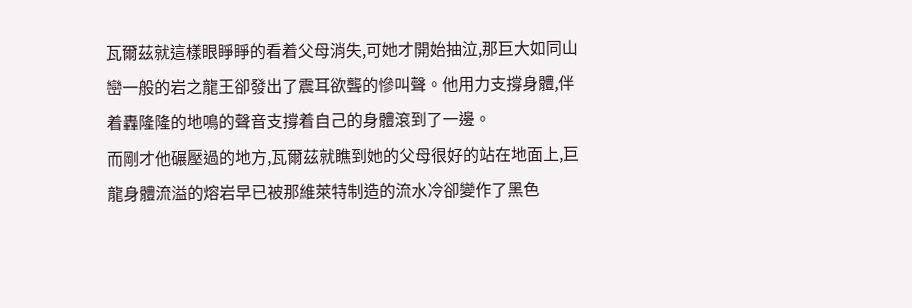瓦爾茲就這樣眼睜睜的看着父母消失,可她才開始抽泣,那巨大如同山巒一般的岩之龍王卻發出了震耳欲聾的慘叫聲。他用力支撐身體,伴着轟隆隆的地鳴的聲音支撐着自己的身體滾到了一邊。
而剛才他碾壓過的地方,瓦爾茲就瞧到她的父母很好的站在地面上,巨龍身體流溢的熔岩早已被那維萊特制造的流水冷卻變作了黑色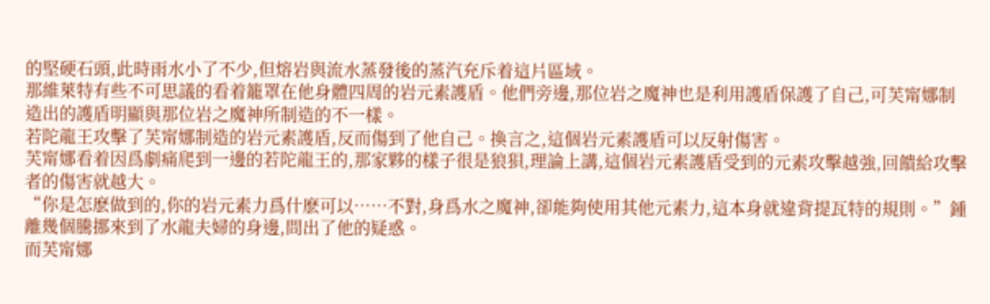的堅硬石頭,此時雨水小了不少,但熔岩與流水蒸發後的蒸汽充斥着這片區域。
那維萊特有些不可思議的看着籠罩在他身體四周的岩元素護盾。他們旁邊,那位岩之魔神也是利用護盾保護了自己,可芙甯娜制造出的護盾明顯與那位岩之魔神所制造的不一樣。
若陀龍王攻擊了芙甯娜制造的岩元素護盾,反而傷到了他自己。換言之,這個岩元素護盾可以反射傷害。
芙甯娜看着因爲劇痛爬到一邊的若陀龍王的,那家夥的樣子很是狼狽,理論上講,這個岩元素護盾受到的元素攻擊越強,回饋給攻擊者的傷害就越大。
“你是怎麽做到的,你的岩元素力爲什麽可以……不對,身爲水之魔神,卻能夠使用其他元素力,這本身就違背提瓦特的規則。”鍾離幾個騰挪來到了水龍夫婦的身邊,問出了他的疑惑。
而芙甯娜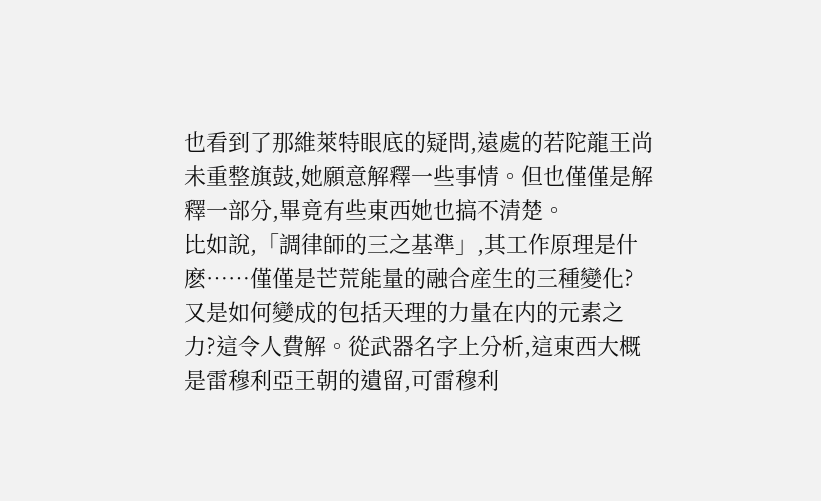也看到了那維萊特眼底的疑問,遠處的若陀龍王尚未重整旗鼓,她願意解釋一些事情。但也僅僅是解釋一部分,畢竟有些東西她也搞不清楚。
比如說,「調律師的三之基準」,其工作原理是什麽……僅僅是芒荒能量的融合産生的三種變化?又是如何變成的包括天理的力量在内的元素之力?這令人費解。從武器名字上分析,這東西大概是雷穆利亞王朝的遺留,可雷穆利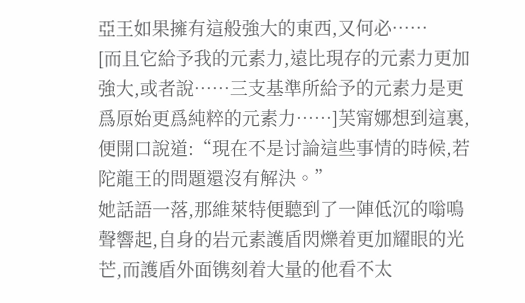亞王如果擁有這般強大的東西,又何必……
[而且它給予我的元素力,遠比現存的元素力更加強大,或者說……三支基準所給予的元素力是更爲原始更爲純粹的元素力……]芙甯娜想到這裏,便開口說道:“現在不是讨論這些事情的時候,若陀龍王的問題還沒有解決。”
她話語一落,那維萊特便聽到了一陣低沉的嗡鳴聲響起,自身的岩元素護盾閃爍着更加耀眼的光芒,而護盾外面镌刻着大量的他看不太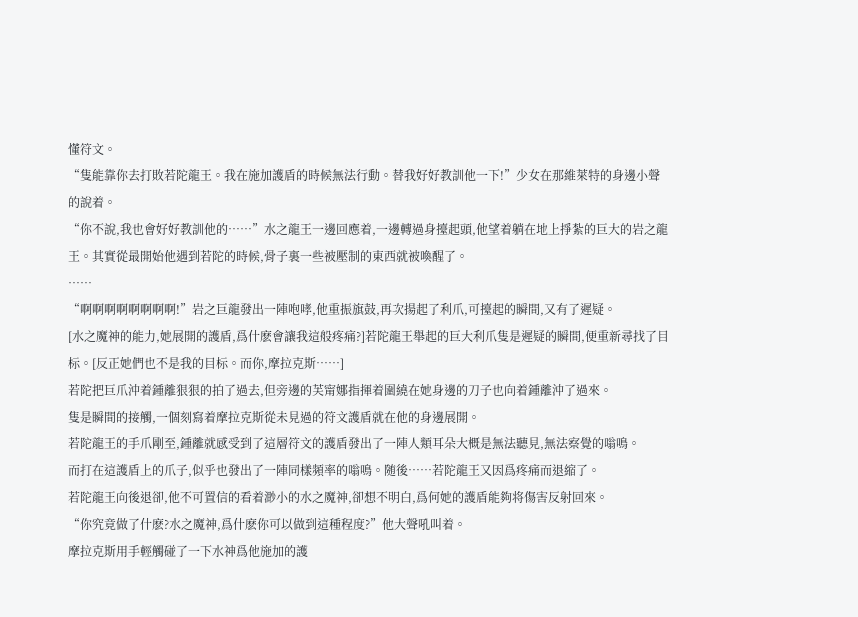懂符文。
“隻能靠你去打敗若陀龍王。我在施加護盾的時候無法行動。替我好好教訓他一下!”少女在那維萊特的身邊小聲的說着。
“你不說,我也會好好教訓他的……”水之龍王一邊回應着,一邊轉過身擡起頭,他望着躺在地上掙紮的巨大的岩之龍王。其實從最開始他遇到若陀的時候,骨子裏一些被壓制的東西就被喚醒了。
……
“啊啊啊啊啊啊啊啊!”岩之巨龍發出一陣咆哮,他重振旗鼓,再次揚起了利爪,可擡起的瞬間,又有了遲疑。
[水之魔神的能力,她展開的護盾,爲什麽會讓我這般疼痛?]若陀龍王舉起的巨大利爪隻是遲疑的瞬間,便重新尋找了目标。[反正她們也不是我的目标。而你,摩拉克斯……]
若陀把巨爪沖着鍾離狠狠的拍了過去,但旁邊的芙甯娜指揮着圍繞在她身邊的刀子也向着鍾離沖了過來。
隻是瞬間的接觸,一個刻寫着摩拉克斯從未見過的符文護盾就在他的身邊展開。
若陀龍王的手爪剛至,鍾離就感受到了這層符文的護盾發出了一陣人類耳朵大概是無法聽見,無法察覺的嗡鳴。
而打在這護盾上的爪子,似乎也發出了一陣同樣頻率的嗡鳴。随後……若陀龍王又因爲疼痛而退縮了。
若陀龍王向後退卻,他不可置信的看着渺小的水之魔神,卻想不明白,爲何她的護盾能夠将傷害反射回來。
“你究竟做了什麽?水之魔神,爲什麽你可以做到這種程度?”他大聲吼叫着。
摩拉克斯用手輕觸碰了一下水神爲他施加的護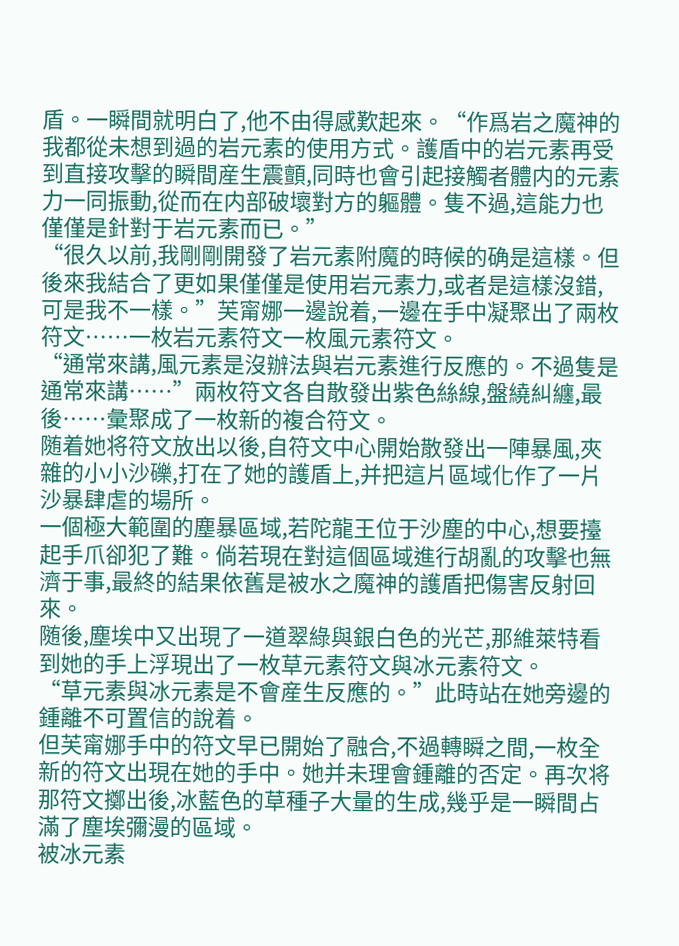盾。一瞬間就明白了,他不由得感歎起來。“作爲岩之魔神的我都從未想到過的岩元素的使用方式。護盾中的岩元素再受到直接攻擊的瞬間産生震顫,同時也會引起接觸者體内的元素力一同振動,從而在内部破壞對方的軀體。隻不過,這能力也僅僅是針對于岩元素而已。”
“很久以前,我剛剛開發了岩元素附魔的時候的确是這樣。但後來我結合了更如果僅僅是使用岩元素力,或者是這樣沒錯,可是我不一樣。”芙甯娜一邊說着,一邊在手中凝聚出了兩枚符文……一枚岩元素符文一枚風元素符文。
“通常來講,風元素是沒辦法與岩元素進行反應的。不過隻是通常來講……”兩枚符文各自散發出紫色絲線,盤繞糾纏,最後……彙聚成了一枚新的複合符文。
随着她将符文放出以後,自符文中心開始散發出一陣暴風,夾雜的小小沙礫,打在了她的護盾上,并把這片區域化作了一片沙暴肆虐的場所。
一個極大範圍的塵暴區域,若陀龍王位于沙塵的中心,想要擡起手爪卻犯了難。倘若現在對這個區域進行胡亂的攻擊也無濟于事,最終的結果依舊是被水之魔神的護盾把傷害反射回來。
随後,塵埃中又出現了一道翠綠與銀白色的光芒,那維萊特看到她的手上浮現出了一枚草元素符文與冰元素符文。
“草元素與冰元素是不會産生反應的。”此時站在她旁邊的鍾離不可置信的說着。
但芙甯娜手中的符文早已開始了融合,不過轉瞬之間,一枚全新的符文出現在她的手中。她并未理會鍾離的否定。再次将那符文擲出後,冰藍色的草種子大量的生成,幾乎是一瞬間占滿了塵埃彌漫的區域。
被冰元素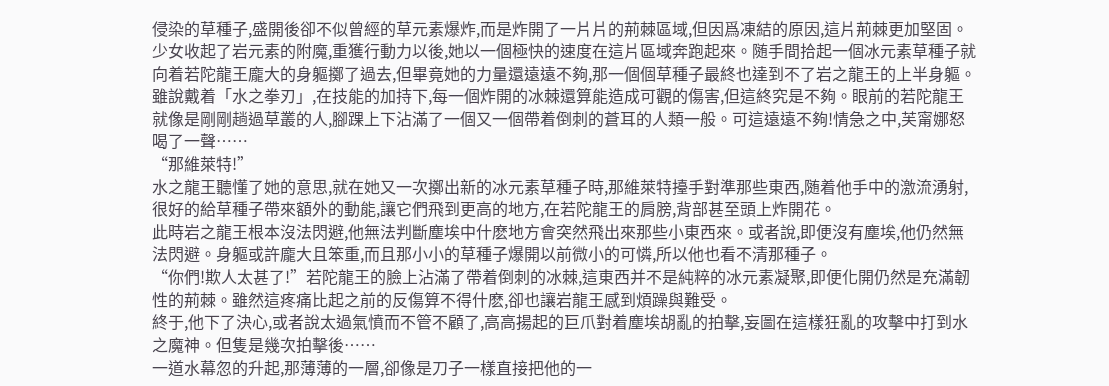侵染的草種子,盛開後卻不似曾經的草元素爆炸,而是炸開了一片片的荊棘區域,但因爲凍結的原因,這片荊棘更加堅固。
少女收起了岩元素的附魔,重獲行動力以後,她以一個極快的速度在這片區域奔跑起來。随手間拾起一個冰元素草種子就向着若陀龍王龐大的身軀擲了過去,但畢竟她的力量還遠遠不夠,那一個個草種子最終也達到不了岩之龍王的上半身軀。
雖說戴着「水之拳刃」,在技能的加持下,每一個炸開的冰棘還算能造成可觀的傷害,但這終究是不夠。眼前的若陀龍王就像是剛剛趟過草叢的人,腳踝上下沾滿了一個又一個帶着倒刺的蒼耳的人類一般。可這遠遠不夠!情急之中,芙甯娜怒喝了一聲……
“那維萊特!”
水之龍王聽懂了她的意思,就在她又一次擲出新的冰元素草種子時,那維萊特擡手對準那些東西,随着他手中的激流湧射,很好的給草種子帶來額外的動能,讓它們飛到更高的地方,在若陀龍王的肩膀,背部甚至頭上炸開花。
此時岩之龍王根本沒法閃避,他無法判斷塵埃中什麽地方會突然飛出來那些小東西來。或者說,即便沒有塵埃,他仍然無法閃避。身軀或許龐大且笨重,而且那小小的草種子爆開以前微小的可憐,所以他也看不清那種子。
“你們!欺人太甚了!”若陀龍王的臉上沾滿了帶着倒刺的冰棘,這東西并不是純粹的冰元素凝聚,即便化開仍然是充滿韌性的荊棘。雖然這疼痛比起之前的反傷算不得什麽,卻也讓岩龍王感到煩躁與難受。
終于,他下了決心,或者說太過氣憤而不管不顧了,高高揚起的巨爪對着塵埃胡亂的拍擊,妄圖在這樣狂亂的攻擊中打到水之魔神。但隻是幾次拍擊後……
一道水幕忽的升起,那薄薄的一層,卻像是刀子一樣直接把他的一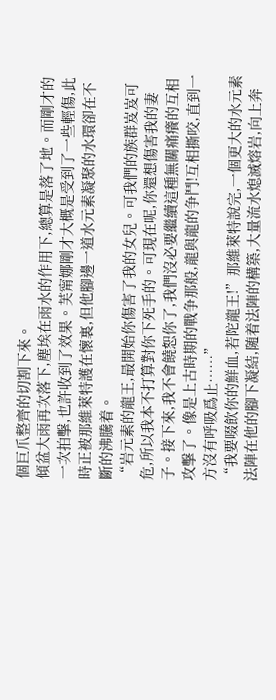個巨爪整齊的切割下來。
傾盆大雨再次落下,塵埃在雨水的作用下,總算是落了地。而剛才的一次拍擊,也許收到了效果。芙甯娜剛才大概是受到了一些輕傷,此時正被那維萊特護在懷裏,但他腳邊一道水元素凝聚的水環卻在不斷的沸騰着。
“岩元素的龍王,最開始你傷害了我的女兒。可我們的族群岌岌可危,所以我本不打算對你下死手的。可現在呢,你還想傷害我的妻子。接下來,我不會饒恕你了,我們沒必要繼續這種無關痛癢的互相攻擊了。像是上古時期的戰争那般,龍與龍的争鬥!互相撕咬,直到一方沒有呼吸爲止……”
“我要啜飲你的鮮血,若陀龍王!”那維萊特說完,一個更大的水元素法陣在他的腳下凝結,随着法陣的構築,大量流水熄滅熔岩,向上奔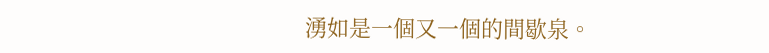湧如是一個又一個的間歇泉。